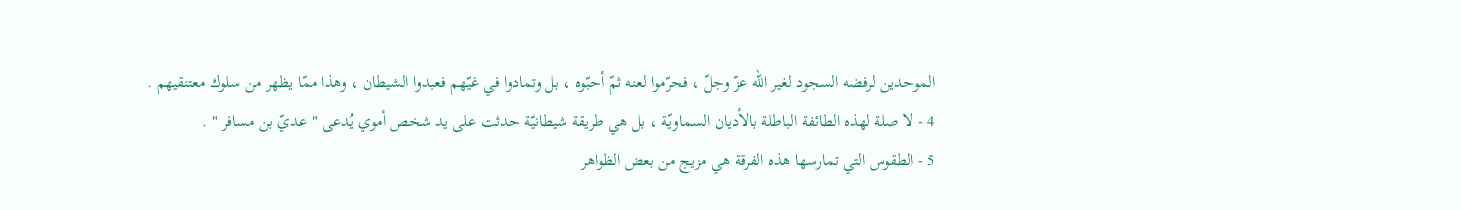الموحدين لرفضه السجود لغير الله عزّ وجلّ ، فحرّموا لعنه ثمّ أحبّوه ، بل وتمادوا في غيّهم فعبدوا الشيطان ، وهذا ممّا يظهر من سلوك معتنقيهم .
4 - لا صلة لهذه الطائفة الباطلة بالأديان السماويّة ، بل هي طريقة شيطانيّة حدثت على يد شخص أموي يُدعى " عديّ بن مسافر " .
5 - الطقوس التي تمارسها هذه الفرقة هي مزيج من بعض الظواهر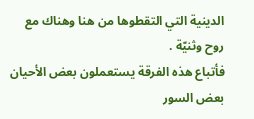الدينية التي التقطوها من هنا وهناك مع روح وثنيّة .
فأتباع هذه الفرقة يستعملون بعض الأحيان بعض السور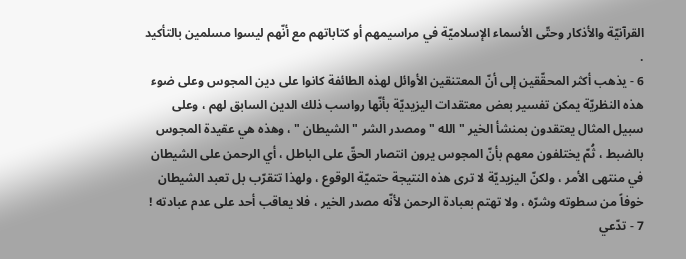القرآنيّة والأذكار وحتّى الأسماء الإسلاميّة في مراسيمهم أو كتاباتهم مع أنّهم ليسوا مسلمين بالتأكيد .
6 - يذهب أكثر المحقّقين إلى أنّ المعتنقين الأوائل لهذه الطائفة كانوا على دين المجوس وعلى ضوء هذه النظريّة يمكن تفسير بعض معتقدات اليزيديّة بأنّها رواسب ذلك الدين السابق لهم ، وعلى سبيل المثال يعتقدون بمنشأ الخير " الله " ومصدر الشر " الشيطان " ، وهذه هي عقيدة المجوس بالضبط ، ثُمّ يختلفون معهم بأنّ المجوس يرون انتصار الحقّ على الباطل ، أي الرحمن على الشيطان في منتهى الأمر ، ولكنّ اليزيديّة لا ترى هذه النتيجة حتميّة الوقوع ، ولهذا تتقرّب بل تعبد الشيطان خوفاً من سطوته وشرّه ، ولا تهتم بعبادة الرحمن لأنّه مصدر الخير ، فلا يعاقب أحد على عدم عبادته !
7 - تدّعي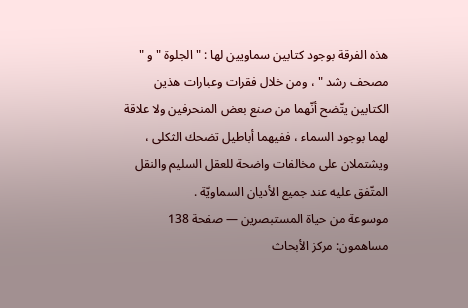هذه الفرقة بوجود كتابين سماويين لها : " الجلوة " و " مصحف رشد " ، ومن خلال فقرات وعبارات هذين الكتابين يتّضح أنّهما من صنع بعض المنحرفين ولا علاقة لهما بوجود السماء ، ففيهما أباطيل تضحك الثكلى ، ويشتملان على مخالفات واضحة للعقل السليم والنقل المتّفق عليه عند جميع الأديان السماويّة .
موسوعة من حياة المستبصرين — صفحة 138
مساهمون: مركز الأبحاث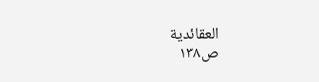العقائدية
ص١٣٨